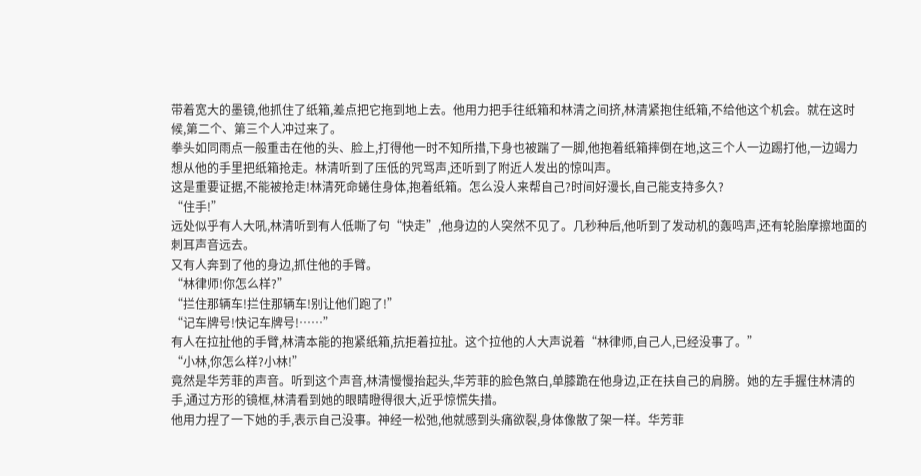带着宽大的墨镜,他抓住了纸箱,差点把它拖到地上去。他用力把手往纸箱和林清之间挤,林清紧抱住纸箱,不给他这个机会。就在这时候,第二个、第三个人冲过来了。
拳头如同雨点一般重击在他的头、脸上,打得他一时不知所措,下身也被踹了一脚,他抱着纸箱摔倒在地,这三个人一边踢打他,一边竭力想从他的手里把纸箱抢走。林清听到了压低的咒骂声,还听到了附近人发出的惊叫声。
这是重要证据,不能被抢走!林清死命蜷住身体,抱着纸箱。怎么没人来帮自己?时间好漫长,自己能支持多久?
“住手!”
远处似乎有人大吼,林清听到有人低嘶了句“快走”,他身边的人突然不见了。几秒种后,他听到了发动机的轰鸣声,还有轮胎摩擦地面的刺耳声音远去。
又有人奔到了他的身边,抓住他的手臂。
“林律师!你怎么样?”
“拦住那辆车!拦住那辆车!别让他们跑了!”
“记车牌号!快记车牌号!……”
有人在拉扯他的手臂,林清本能的抱紧纸箱,抗拒着拉扯。这个拉他的人大声说着“林律师,自己人,已经没事了。”
“小林,你怎么样?小林!”
竟然是华芳菲的声音。听到这个声音,林清慢慢抬起头,华芳菲的脸色煞白,单膝跪在他身边,正在扶自己的肩膀。她的左手握住林清的手,通过方形的镜框,林清看到她的眼睛瞪得很大,近乎惊慌失措。
他用力捏了一下她的手,表示自己没事。神经一松弛,他就感到头痛欲裂,身体像散了架一样。华芳菲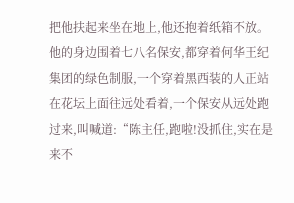把他扶起来坐在地上,他还抱着纸箱不放。
他的身边围着七八名保安,都穿着何华王纪集团的绿色制服,一个穿着黑西装的人正站在花坛上面往远处看着,一个保安从远处跑过来,叫喊道:“陈主任,跑啦!没抓住,实在是来不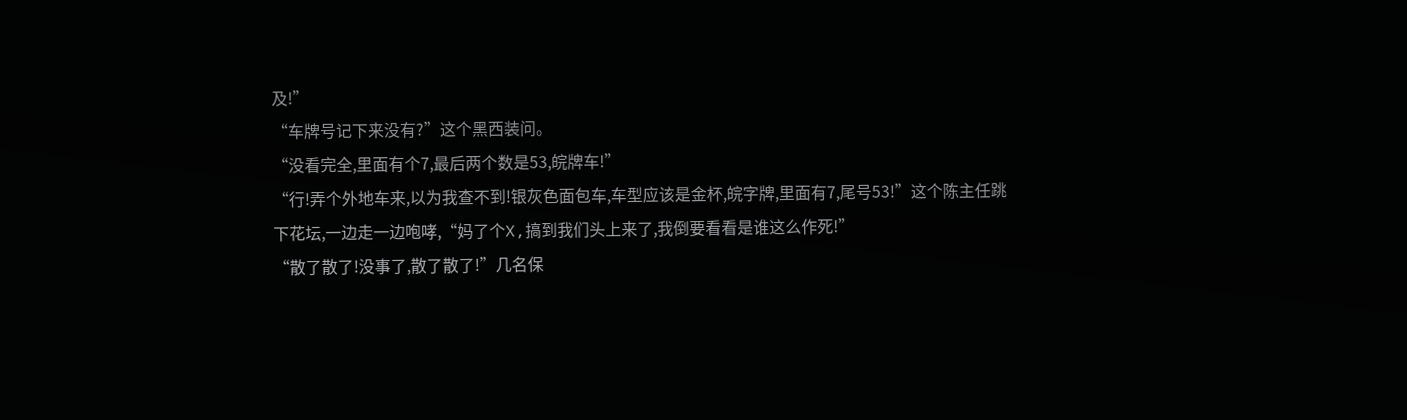及!”
“车牌号记下来没有?”这个黑西装问。
“没看完全,里面有个7,最后两个数是53,皖牌车!”
“行!弄个外地车来,以为我查不到!银灰色面包车,车型应该是金杯,皖字牌,里面有7,尾号53!”这个陈主任跳下花坛,一边走一边咆哮,“妈了个X,搞到我们头上来了,我倒要看看是谁这么作死!”
“散了散了!没事了,散了散了!”几名保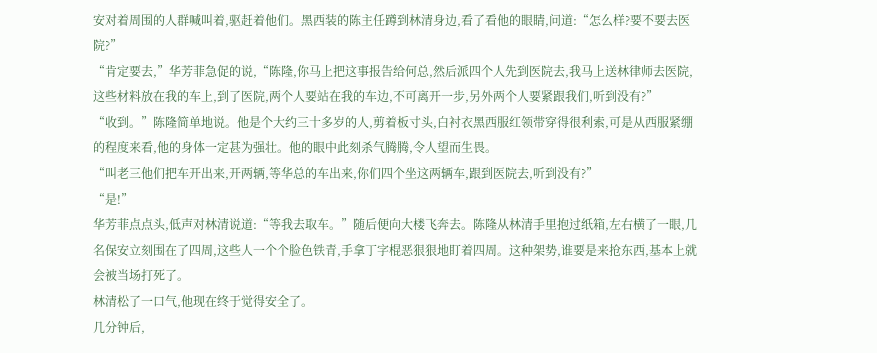安对着周围的人群喊叫着,驱赶着他们。黑西装的陈主任蹲到林清身边,看了看他的眼睛,问道:“怎么样?要不要去医院?”
“肯定要去,”华芳菲急促的说,“陈隆,你马上把这事报告给何总,然后派四个人先到医院去,我马上送林律师去医院,这些材料放在我的车上,到了医院,两个人要站在我的车边,不可离开一步,另外两个人要紧跟我们,听到没有?”
“收到。”陈隆简单地说。他是个大约三十多岁的人,剪着板寸头,白衬衣黑西服红领带穿得很利索,可是从西服紧绷的程度来看,他的身体一定甚为强壮。他的眼中此刻杀气腾腾,令人望而生畏。
“叫老三他们把车开出来,开两辆,等华总的车出来,你们四个坐这两辆车,跟到医院去,听到没有?”
“是!”
华芳菲点点头,低声对林清说道:“等我去取车。”随后便向大楼飞奔去。陈隆从林清手里抱过纸箱,左右横了一眼,几名保安立刻围在了四周,这些人一个个脸色铁青,手拿丁字棍恶狠狠地盯着四周。这种架势,谁要是来抢东西,基本上就会被当场打死了。
林清松了一口气,他现在终于觉得安全了。
几分钟后,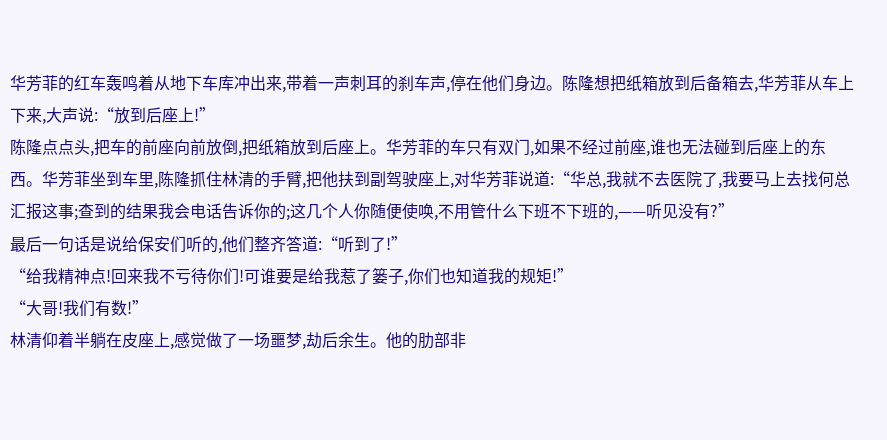华芳菲的红车轰鸣着从地下车库冲出来,带着一声刺耳的刹车声,停在他们身边。陈隆想把纸箱放到后备箱去,华芳菲从车上下来,大声说:“放到后座上!”
陈隆点点头,把车的前座向前放倒,把纸箱放到后座上。华芳菲的车只有双门,如果不经过前座,谁也无法碰到后座上的东西。华芳菲坐到车里,陈隆抓住林清的手臂,把他扶到副驾驶座上,对华芳菲说道:“华总,我就不去医院了,我要马上去找何总汇报这事;查到的结果我会电话告诉你的;这几个人你随便使唤,不用管什么下班不下班的,——听见没有?”
最后一句话是说给保安们听的,他们整齐答道:“听到了!”
“给我精神点!回来我不亏待你们!可谁要是给我惹了篓子,你们也知道我的规矩!”
“大哥!我们有数!”
林清仰着半躺在皮座上,感觉做了一场噩梦,劫后余生。他的肋部非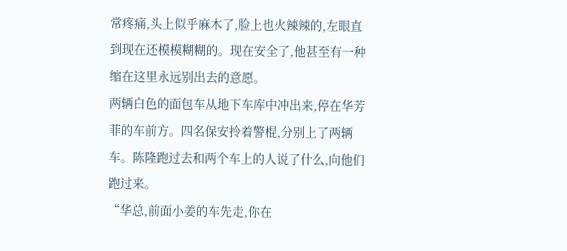常疼痛,头上似乎麻木了,脸上也火辣辣的,左眼直到现在还模模糊糊的。现在安全了,他甚至有一种缩在这里永远别出去的意愿。
两辆白色的面包车从地下车库中冲出来,停在华芳菲的车前方。四名保安拎着警棍,分别上了两辆车。陈隆跑过去和两个车上的人说了什么,向他们跑过来。
“华总,前面小姜的车先走,你在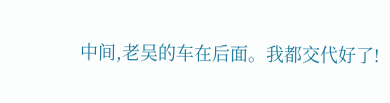中间,老吴的车在后面。我都交代好了!